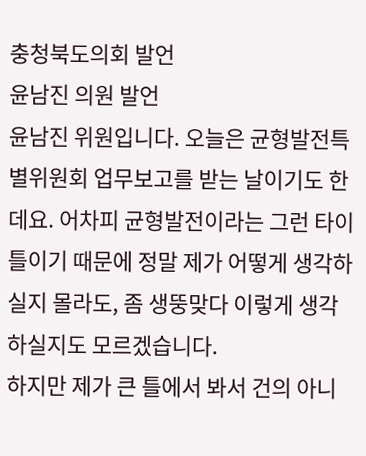충청북도의회 발언
윤남진 의원 발언
윤남진 위원입니다. 오늘은 균형발전특별위원회 업무보고를 받는 날이기도 한데요. 어차피 균형발전이라는 그런 타이틀이기 때문에 정말 제가 어떻게 생각하실지 몰라도, 좀 생뚱맞다 이렇게 생각하실지도 모르겠습니다.
하지만 제가 큰 틀에서 봐서 건의 아니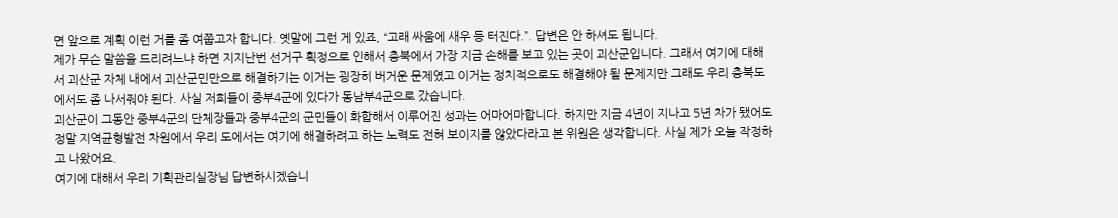면 앞으로 계획 이런 거를 좀 여쭙고자 합니다. 옛말에 그런 게 있죠, “고래 싸움에 새우 등 터진다.”. 답변은 안 하셔도 됩니다.
제가 무슨 말씀을 드리려느냐 하면 지지난번 선거구 획정으로 인해서 충북에서 가장 지금 손해를 보고 있는 곳이 괴산군입니다. 그래서 여기에 대해서 괴산군 자체 내에서 괴산군민만으로 해결하기는 이거는 굉장히 버거운 문제였고 이거는 정치적으로도 해결해야 될 문제지만 그래도 우리 충북도에서도 좀 나서줘야 된다. 사실 저희들이 중부4군에 있다가 동남부4군으로 갔습니다.
괴산군이 그동안 중부4군의 단체장들과 중부4군의 군민들이 화합해서 이루어진 성과는 어마어마합니다. 하지만 지금 4년이 지나고 5년 차가 됐어도 정말 지역균형발전 차원에서 우리 도에서는 여기에 해결하려고 하는 노력도 전혀 보이지를 않았다라고 본 위원은 생각합니다. 사실 제가 오늘 작정하고 나왔어요.
여기에 대해서 우리 기획관리실장님 답변하시겠습니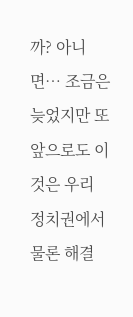까? 아니면… 조금은 늦었지만 또 앞으로도 이것은 우리 정치권에서 물론 해결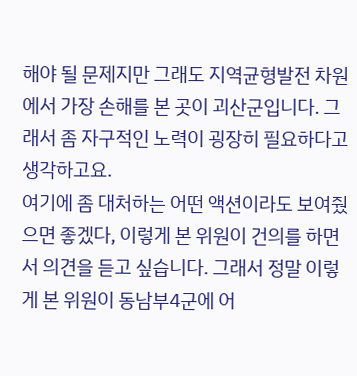해야 될 문제지만 그래도 지역균형발전 차원에서 가장 손해를 본 곳이 괴산군입니다. 그래서 좀 자구적인 노력이 굉장히 필요하다고 생각하고요.
여기에 좀 대처하는 어떤 액션이라도 보여줬으면 좋겠다, 이렇게 본 위원이 건의를 하면서 의견을 듣고 싶습니다. 그래서 정말 이렇게 본 위원이 동남부4군에 어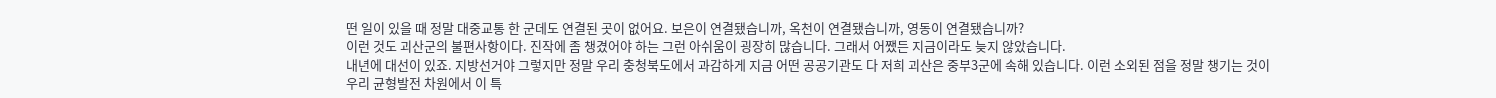떤 일이 있을 때 정말 대중교통 한 군데도 연결된 곳이 없어요. 보은이 연결됐습니까, 옥천이 연결됐습니까, 영동이 연결됐습니까?
이런 것도 괴산군의 불편사항이다. 진작에 좀 챙겼어야 하는 그런 아쉬움이 굉장히 많습니다. 그래서 어쨌든 지금이라도 늦지 않았습니다.
내년에 대선이 있죠. 지방선거야 그렇지만 정말 우리 충청북도에서 과감하게 지금 어떤 공공기관도 다 저희 괴산은 중부3군에 속해 있습니다. 이런 소외된 점을 정말 챙기는 것이 우리 균형발전 차원에서 이 특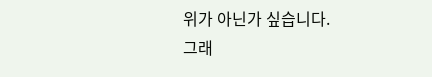위가 아닌가 싶습니다.
그래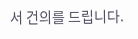서 건의를 드립니다.